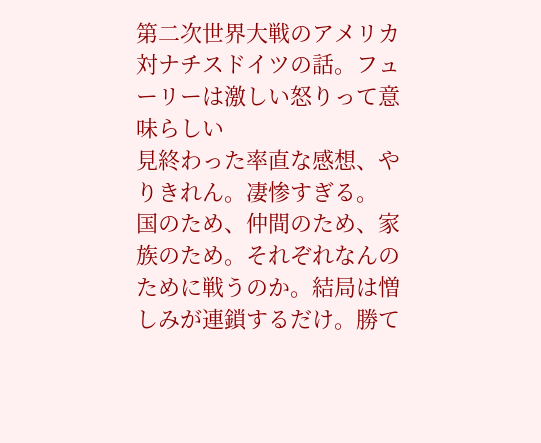第二次世界大戦のアメリカ対ナチスドイツの話。フューリーは激しい怒りって意味らしい
見終わった率直な感想、やりきれん。凄惨すぎる。
国のため、仲間のため、家族のため。それぞれなんのために戦うのか。結局は憎しみが連鎖するだけ。勝て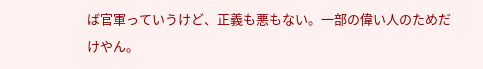ば官軍っていうけど、正義も悪もない。一部の偉い人のためだけやん。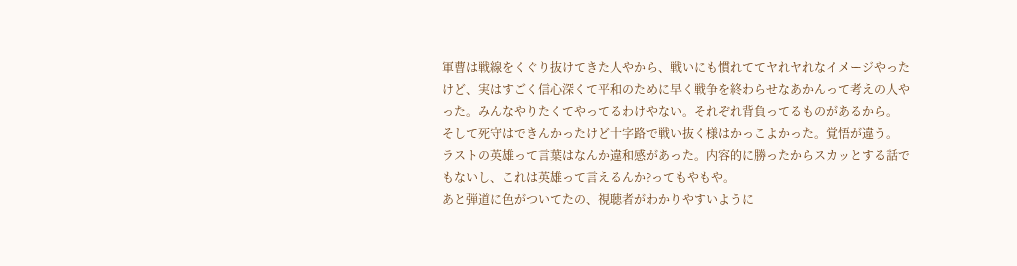軍曹は戦線をくぐり抜けてきた人やから、戦いにも慣れててヤれヤれなイメージやったけど、実はすごく信心深くて平和のために早く戦争を終わらせなあかんって考えの人やった。みんなやりたくてやってるわけやない。それぞれ背負ってるものがあるから。
そして死守はできんかったけど十字路で戦い抜く様はかっこよかった。覚悟が違う。
ラストの英雄って言葉はなんか違和感があった。内容的に勝ったからスカッとする話でもないし、これは英雄って言えるんか?ってもやもや。
あと弾道に色がついてたの、視聴者がわかりやすいように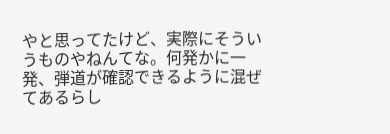やと思ってたけど、実際にそういうものやねんてな。何発かに一発、弾道が確認できるように混ぜてあるらし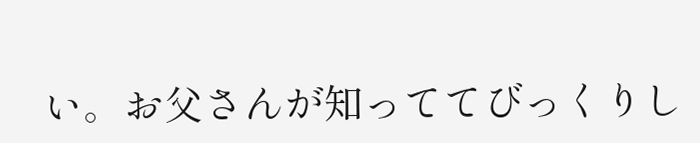い。お父さんが知っててびっくりし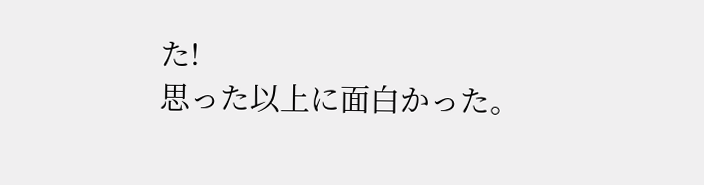た!
思った以上に面白かった。